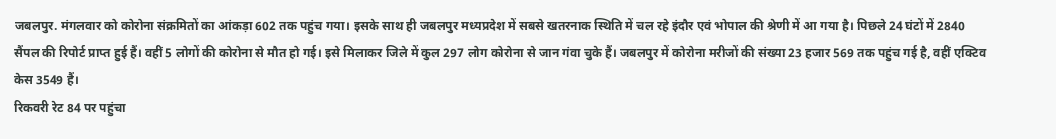जबलपुर. मंगलवार को कोरोना संक्रमितों का आंकड़ा 602 तक पहुंच गया। इसके साथ ही जबलपुर मध्यप्रदेश में सबसे खतरनाक स्थिति में चल रहे इंदौर एवं भोपाल की श्रेणी में आ गया है। पिछले 24 घंटों में 2840 सैंपल की रिपोर्ट प्राप्त हुई हैं। वहीं 5 लोगों की कोरोना से मौत हो गई। इसे मिलाकर जिले में कुल 297 लोग कोरोना से जान गंवा चुके हैं। जबलपुर में कोरोना मरीजों की संख्या 23 हजार 569 तक पहुंच गई है, वहीं एक्टिव केस 3549 हैं।
रिकवरी रेट 84 पर पहुंचा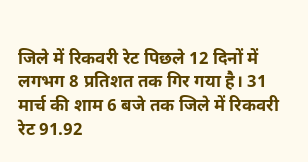जिले में रिकवरी रेट पिछले 12 दिनों में लगभग 8 प्रतिशत तक गिर गया है। 31 मार्च की शाम 6 बजे तक जिले में रिकवरी रेट 91.92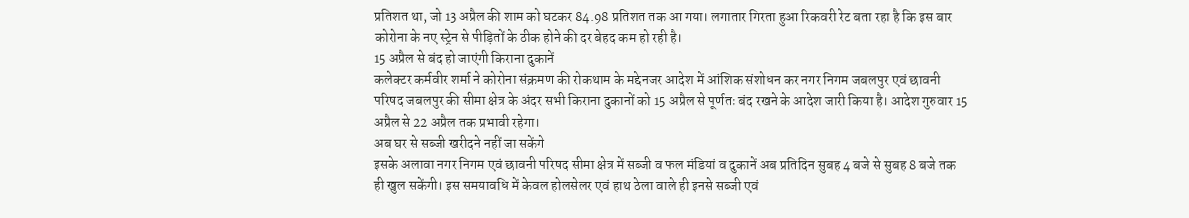प्रतिशत था, जो 13 अप्रैल की शाम को घटकर 84.98 प्रतिशत तक आ गया। लगातार गिरता हुआ रिकवरी रेट बता रहा है कि इस बार कोरोना के नए स्ट्रेन से पीड़ितों के ठीक होने की दर बेहद कम हो रही है।
15 अप्रैल से बंद हो जाएंगी किराना दुकानें
कलेक्टर कर्मवीर शर्मा ने कोरोना संक्रमण की रोकथाम के मद्देनजर आदेश में आंशिक संशोधन कर नगर निगम जबलपुर एवं छावनी परिषद जबलपुर की सीमा क्षेत्र के अंदर सभी किराना दुकानों को 15 अप्रैल से पूर्णतः बंद रखने के आदेश जारी किया है। आदेश गुरुवार 15 अप्रैल से 22 अप्रैल तक प्रभावी रहेगा।
अब घर से सब्जी खरीदने नहीं जा सकेंगे
इसके अलावा नगर निगम एवं छावनी परिषद सीमा क्षेत्र में सब्जी व फल मंडियां व दुकानें अब प्रतिदिन सुबह 4 बजे से सुबह 8 बजे तक ही खुल सकेंगी। इस समयावधि में केवल होलसेलर एवं हाथ ठेला वाले ही इनसे सब्जी एवं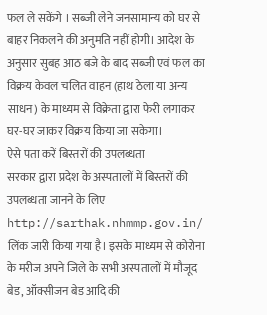फल ले सकेंगे । सब्जी लेने जनसामान्य को घर से बाहर निकलने की अनुमति नहीं होगी। आदेश के अनुसार सुबह आठ बजे के बाद सब्जी एवं फल का विक्रय केवल चलित वाहन (हाथ ठेला या अन्य साधन) के माध्यम से विक्रेता द्वारा फेरी लगाकर घर-घर जाकर विक्रय किया जा सकेगा।
ऐसे पता करें बिस्तरों की उपलब्धता
सरकार द्वारा प्रदेश के अस्पतालों में बिस्तरों की उपलब्धता जानने के लिए http://sarthak.nhmmp.gov.in/ लिंक जारी किया गया है। इसके माध्यम से कोरोना के मरीज अपने जिले के सभी अस्पतालों में मौजूद बेड, ऑक्सीजन बेड आदि की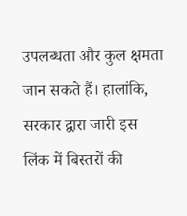उपलब्धता और कुल क्षमता जान सकते हैं। हालांकि, सरकार द्वारा जारी इस लिंक में बिस्तरों की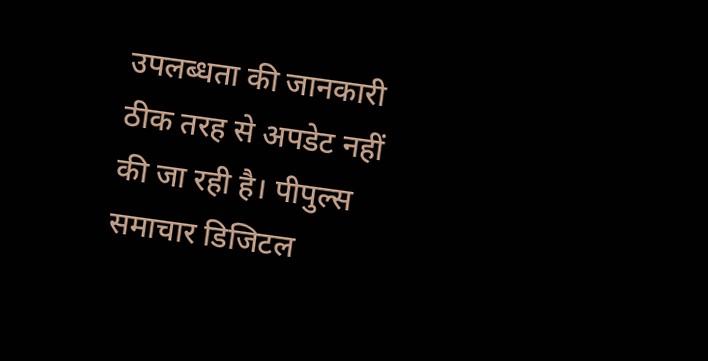उपलब्धता की जानकारी ठीक तरह से अपडेट नहीं की जा रही है। पीपुल्स समाचार डिजिटल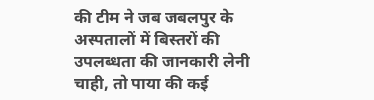की टीम ने जब जबलपुर के अस्पतालों में बिस्तरों की उपलब्धता की जानकारी लेनी चाही, तो पाया की कई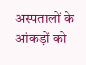अस्पतालों के आंकड़ों को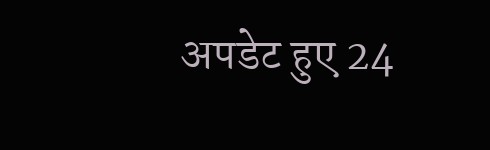अपडेट हुए 24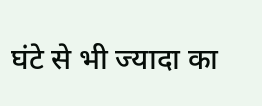घंटे से भी ज्यादा का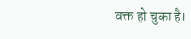वक्त हो चुका है।